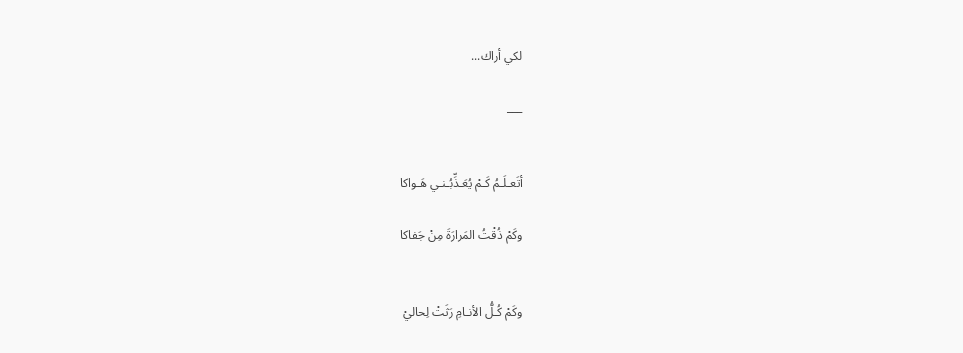لكي أراك...

___


أتَعـلَـمُ كَـمْ يُعَـذِّبُـنـي هَـواكا

وكَمْ ذُقْتُ المَرارَةَ مِنْ جَفاكا


وكَمْ كُـلُّ الأنـامِ رَثَتْ لِحاليْ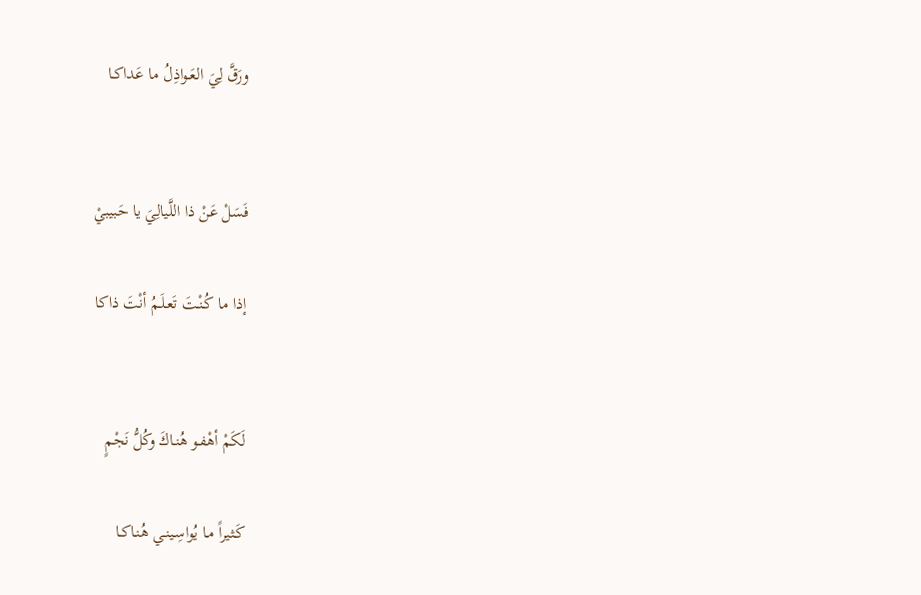ورَقَّ لِيَ العَـواذِلُ ما عَداكـا


فَسَلْ عَنْ ذا اللَّيالِيَ يا حَبيبيْ

إذا ما كُـنْـتَ تَعـلَـمُ أنْتَ ذاكا


لَكَمْ أهْفـو هُنـاكَ وكُلُّ نَجْمٍ

كَـثيراً مـا يُواسِـينـي هُنـاكـا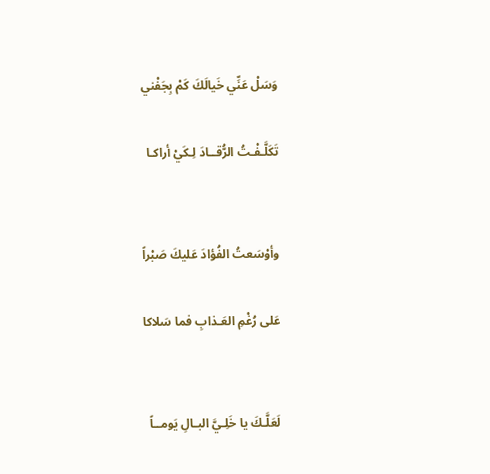وَسَلْ عَنِّي خَيالَكَ كَمْ بِجَفْني

تَكَلَّـفْـتُ الرُّقــادَ لِـكَيْ أراكـا


وأوْسَعتُ الفُؤادَ عَليكَ صَبْراً

عَلى رُغْمِ العَـذابِ فما سَلاكا


لَعَلَّـكَ يا خَلِـيَّ البـالِ يَومــاً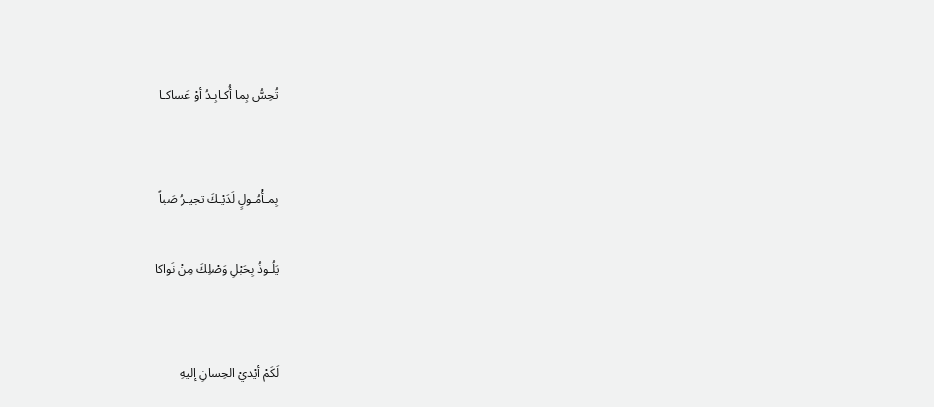تُحِسُّ بِما أُكـابِـدُ أوْ عَساكـا


بِمـأْمُـولٍ لَدَيْـكَ تجيـرُ صَباً

يَلُـوذُ بِحَبْلِ وَصْلِكَ مِنْ نَواكا


لَكَمْ أيْديْ الحِسانِ إليهِ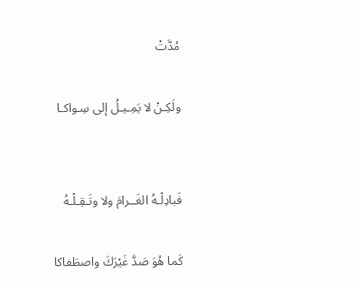مُدَّتْ

ولَكِـنْ لا يَمِـيـلُ إلى سِـواكـا


فَبادِلْـهُ الغَــرامَ ولا وتَـقِـلْـهُ

كَما هُوَ صَدَّ غَيْرَكَ واصطَفاكا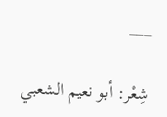___

شِعْر: أبو نعيم الشعبي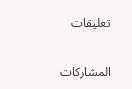تعليقات

المشاركات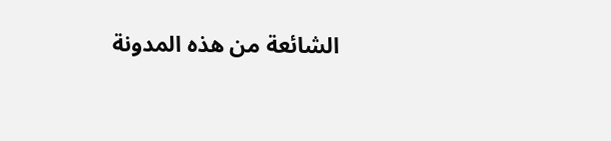الشائعة من هذه المدونة